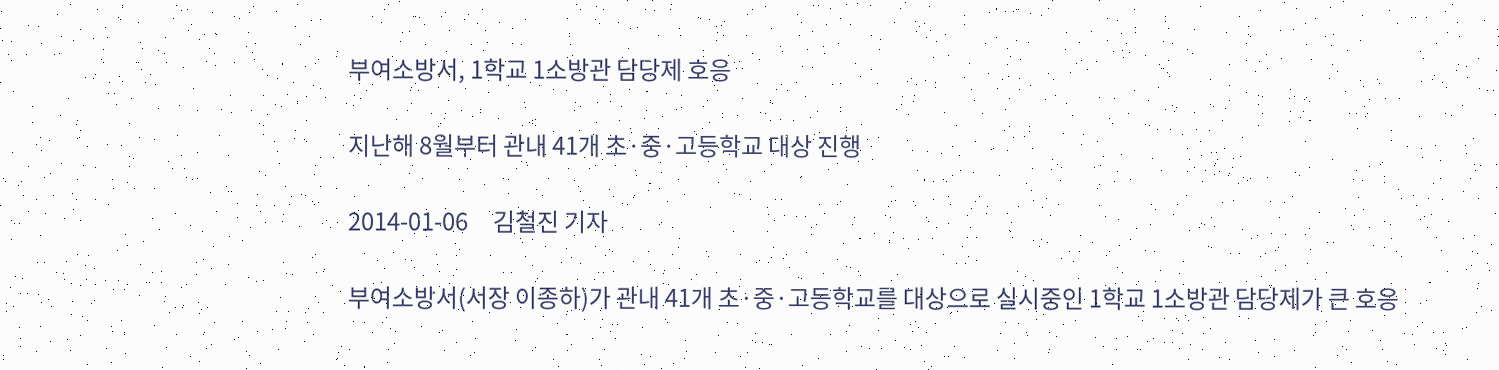부여소방서, 1학교 1소방관 담당제 호응

지난해 8월부터 관내 41개 초·중·고등학교 대상 진행

2014-01-06     김철진 기자

부여소방서(서장 이종하)가 관내 41개 초·중·고등학교를 대상으로 실시중인 1학교 1소방관 담당제가 큰 호응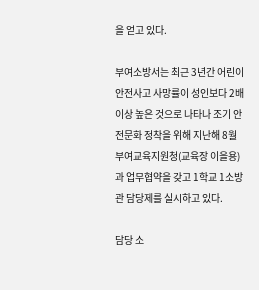을 얻고 있다.

부여소방서는 최근 3년간 어린이 안전사고 사망률이 성인보다 2배 이상 높은 것으로 나타나 조기 안전문화 정착을 위해 지난해 8월 부여교육지원청(교육장 이을용)과 업무협약을 갖고 1학교 1소방관 담당제를 실시하고 있다.

담당 소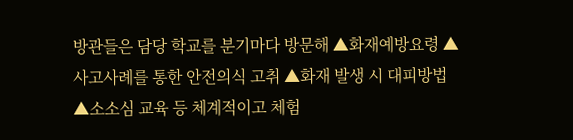방관들은 담당 학교를 분기마다 방문해 ▲화재예방요령 ▲사고사례를 통한 안전의식 고취 ▲화재 발생 시 대피방법 ▲소소심 교육 등 체계적이고 체험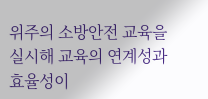위주의 소방안전 교육을 실시해 교육의 연계성과 효율성이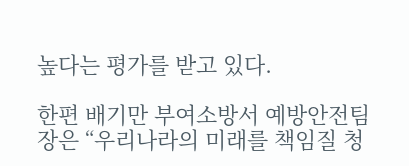높다는 평가를 받고 있다.

한편 배기만 부여소방서 예방안전팀장은 “우리나라의 미래를 책임질 청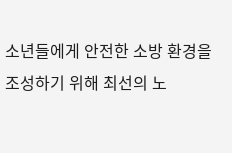소년들에게 안전한 소방 환경을 조성하기 위해 최선의 노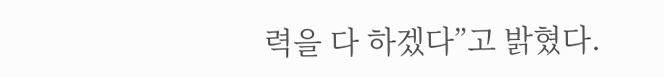력을 다 하겠다”고 밝혔다.